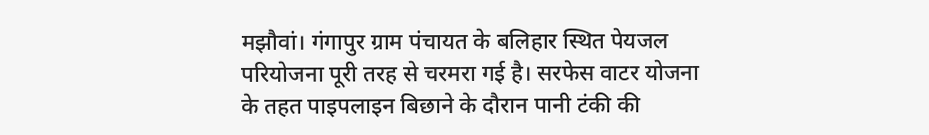मझौवां। गंगापुर ग्राम पंचायत के बलिहार स्थित पेयजल परियोजना पूरी तरह से चरमरा गई है। सरफेस वाटर योजना के तहत पाइपलाइन बिछाने के दौरान पानी टंकी की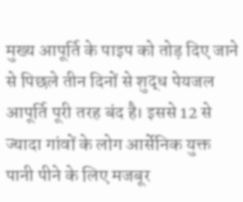मुख्य आपूर्ति के पाइप को तोड़ दिए जाने से पिछले तीन दिनों से शुद्ध पेयजल आपूर्ति पूरी तरह बंद है। इससे 12 से ज्यादा गांवों के लोग आर्सेनिक युक्त पानी पीने के लिए मजबूर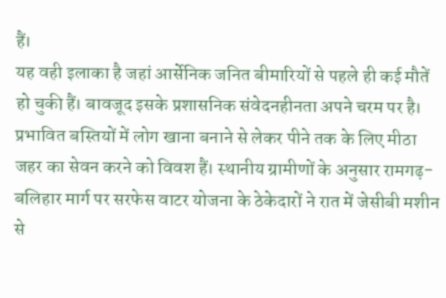हैं।
यह वही इलाका है जहां आर्सेनिक जनित बीमारियों से पहले ही कई मौतें हो चुकी हैं। बावजूद इसके प्रशासनिक संवेदनहीनता अपने चरम पर है। प्रभावित बस्तियों में लोग खाना बनाने से लेकर पीने तक के लिए मीठा जहर का सेवन करने को विवश हैं। स्थानीय ग्रामीणों के अनुसार रामगढ़-बलिहार मार्ग पर सरफेस वाटर योजना के ठेकेदारों ने रात में जेसीबी मशीन से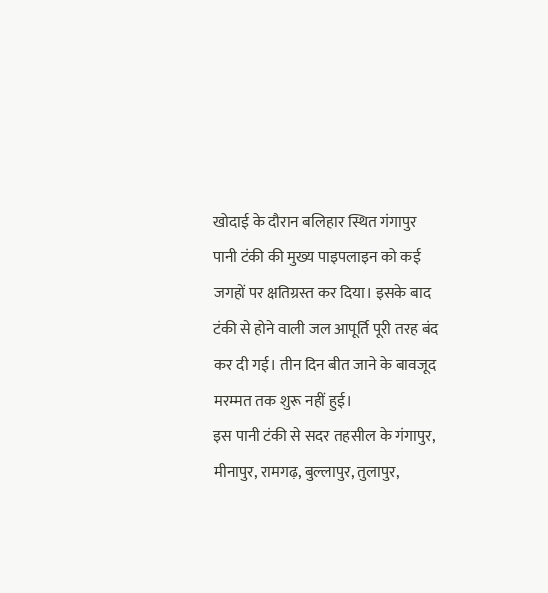खोदाई के दौरान बलिहार स्थित गंगापुर पानी टंकी की मुख्य पाइपलाइन को कई जगहों पर क्षतिग्रस्त कर दिया। इसके बाद टंकी से होने वाली जल आपूर्ति पूरी तरह बंद कर दी गई। तीन दिन बीत जाने के बावजूद मरम्मत तक शुरू नहीं हुई।
इस पानी टंकी से सदर तहसील के गंगापुर, मीनापुर, रामगढ़, बुल्लापुर, तुलापुर,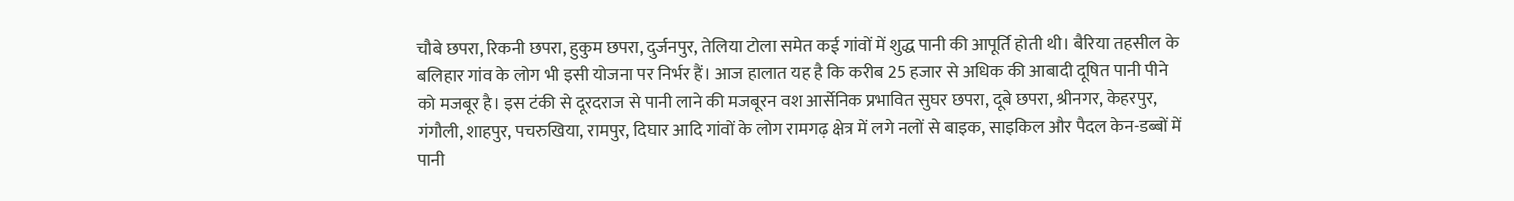चौबे छपरा, रिकनी छपरा, हुकुम छपरा, दुर्जनपुर, तेलिया टोला समेत कई गांवों में शुद्ध पानी की आपूर्ति होती थी। बैरिया तहसील के बलिहार गांव के लोग भी इसी योजना पर निर्भर हैं। आज हालात यह है कि करीब 25 हजार से अधिक की आबादी दूषित पानी पीने को मजबूर है। इस टंकी से दूरदराज से पानी लाने की मजबूरन वश आर्सेनिक प्रभावित सुघर छपरा, दूबे छपरा, श्रीनगर, केहरपुर, गंगौली, शाहपुर, पचरुखिया, रामपुर, दिघार आदि गांवों के लोग रामगढ़ क्षेत्र में लगे नलों से बाइक, साइकिल और पैदल केन-डब्बों में पानी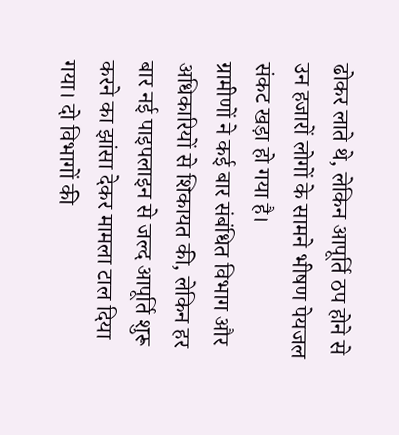ढोकर लाते थे, लेकिन आपूर्ति ठप होने से उन हजारों लोगों के सामने भीषण पेयजल संकट खड़ा हो गया है।
ग्रामीणों ने कई बार संबंधित विभाग और अधिकारियों से शिकायत की, लेकिन हर बार नई पाइपलाइन से जल्द आपूर्ति शुरू करने का झांसा देकर मामला टाल दिया गया। दो विभागों की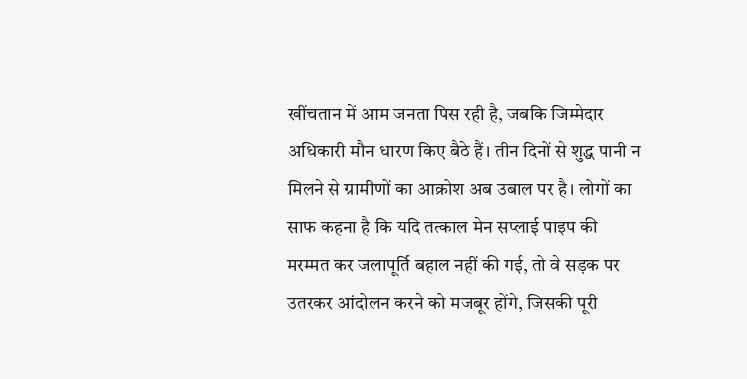खींचतान में आम जनता पिस रही है, जबकि जिम्मेदार अधिकारी मौन धारण किए बैठे हैं। तीन दिनों से शुद्ध पानी न मिलने से ग्रामीणों का आक्रोश अब उबाल पर है। लोगों का साफ कहना है कि यदि तत्काल मेन सप्लाई पाइप की मरम्मत कर जलापूर्ति बहाल नहीं की गई, तो वे सड़क पर उतरकर आंदोलन करने को मजबूर होंगे, जिसकी पूरी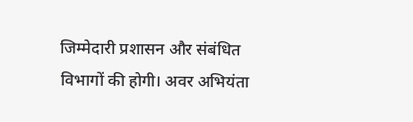जिम्मेदारी प्रशासन और संबंधित विभागों की होगी। अवर अभियंता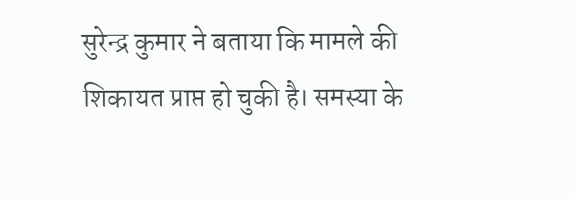सुरेन्द्र कुमार ने बताया कि मामले की शिकायत प्राप्त हो चुकी है। समस्या के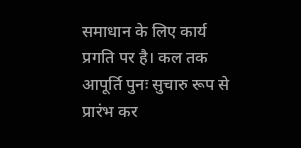समाधान के लिए कार्य प्रगति पर है। कल तक आपूर्ति पुनः सुचारु रूप से प्रारंभ कर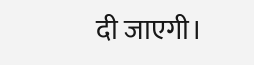दी जाएगी।